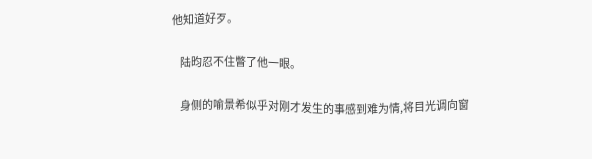他知道好歹。

    陆昀忍不住瞥了他一眼。

    身侧的喻景希似乎对刚才发生的事感到难为情,将目光调向窗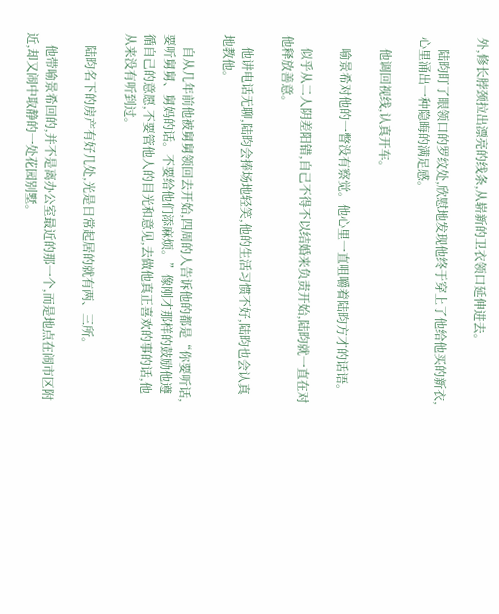外,修长脖颈拉出漂亮的线条,从崭新的卫衣领口延伸进去。

    陆昀盯了眼领口的罗纹处,欣慰地发现他终于穿上了他给他买的新衣,心里涌出一种隐晦的满足感。

    他调回视线,认真开车。

    喻景希对他的一瞥没有察觉。他心里一直咀嚼着陆昀方才的话语。

    似乎从二人阴差阳错,自己不得不以结婚来负责开始,陆昀就一直在对他释放善意。

    他讲电话无聊,陆昀会捧场地轻笑,他的生活习惯不好,陆昀也会认真地教他。

    自从几年前他被舅舅领回去开始,四周的人告诉他的都是“你要听话,要听舅舅、舅妈的话。不要给他们添麻烦。”像刚才那样的鼓励他遵循自己的意愿,不要管他人的目光和意见,去做他真正喜欢的事的话,他从来没有听到过。

    陆昀名下的房产有好几处,光是日常起居的就有两、三所。

    他带喻景希回的,并不是离办公室最近的那一个,而是地点在闹市区附近,却又闹中取静的一处花园别墅。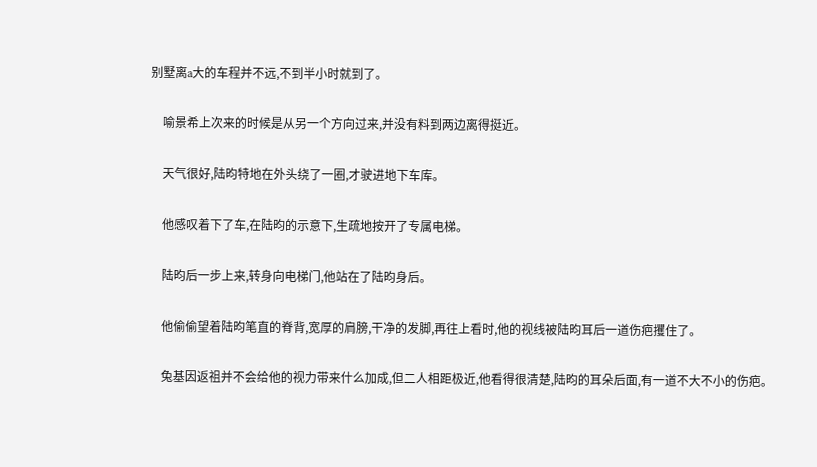别墅离a大的车程并不远,不到半小时就到了。

    喻景希上次来的时候是从另一个方向过来,并没有料到两边离得挺近。

    天气很好,陆昀特地在外头绕了一圈,才驶进地下车库。

    他感叹着下了车,在陆昀的示意下,生疏地按开了专属电梯。

    陆昀后一步上来,转身向电梯门,他站在了陆昀身后。

    他偷偷望着陆昀笔直的脊背,宽厚的肩膀,干净的发脚,再往上看时,他的视线被陆昀耳后一道伤疤攫住了。

    兔基因返祖并不会给他的视力带来什么加成,但二人相距极近,他看得很清楚,陆昀的耳朵后面,有一道不大不小的伤疤。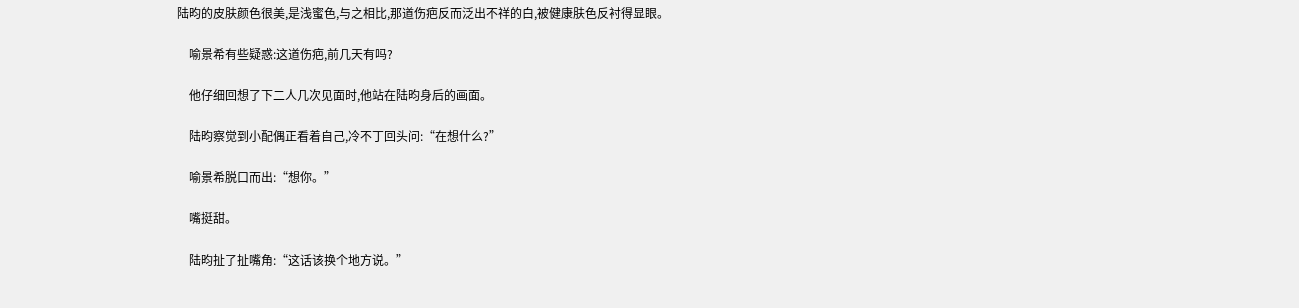陆昀的皮肤颜色很美,是浅蜜色,与之相比,那道伤疤反而泛出不祥的白,被健康肤色反衬得显眼。

    喻景希有些疑惑:这道伤疤,前几天有吗?

    他仔细回想了下二人几次见面时,他站在陆昀身后的画面。

    陆昀察觉到小配偶正看着自己,冷不丁回头问:“在想什么?”

    喻景希脱口而出:“想你。”

    嘴挺甜。

    陆昀扯了扯嘴角:“这话该换个地方说。”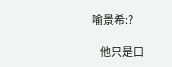喻景希:?

    他只是口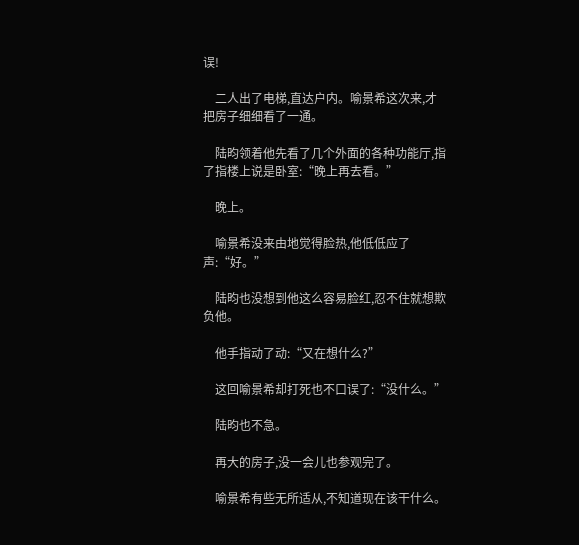误!

    二人出了电梯,直达户内。喻景希这次来,才把房子细细看了一通。

    陆昀领着他先看了几个外面的各种功能厅,指了指楼上说是卧室:“晚上再去看。”

    晚上。

    喻景希没来由地觉得脸热,他低低应了声:“好。”

    陆昀也没想到他这么容易脸红,忍不住就想欺负他。

    他手指动了动:“又在想什么?”

    这回喻景希却打死也不口误了:“没什么。”

    陆昀也不急。

    再大的房子,没一会儿也参观完了。

    喻景希有些无所适从,不知道现在该干什么。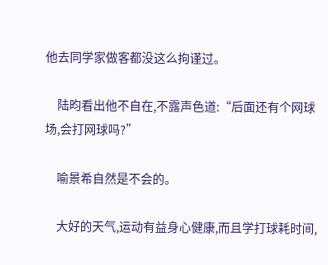他去同学家做客都没这么拘谨过。

    陆昀看出他不自在,不露声色道:“后面还有个网球场,会打网球吗?”

    喻景希自然是不会的。

    大好的天气,运动有益身心健康,而且学打球耗时间,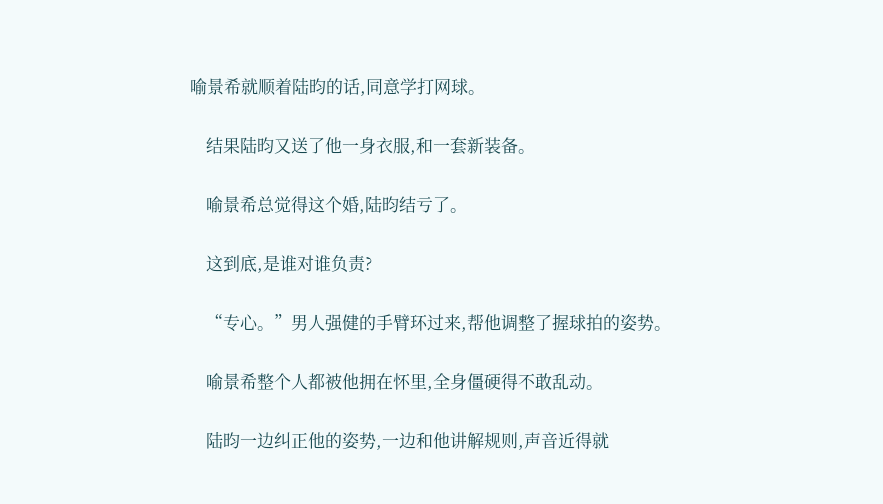喻景希就顺着陆昀的话,同意学打网球。

    结果陆昀又送了他一身衣服,和一套新装备。

    喻景希总觉得这个婚,陆昀结亏了。

    这到底,是谁对谁负责?

    “专心。”男人强健的手臂环过来,帮他调整了握球拍的姿势。

    喻景希整个人都被他拥在怀里,全身僵硬得不敢乱动。

    陆昀一边纠正他的姿势,一边和他讲解规则,声音近得就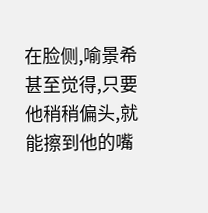在脸侧,喻景希甚至觉得,只要他稍稍偏头,就能擦到他的嘴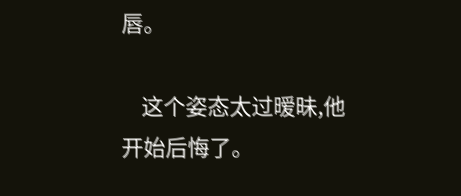唇。

    这个姿态太过暧昧,他开始后悔了。